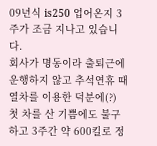09년식 is250 업어온지 3주가 조금 지나고 있습니다.
회사가 명동이라 출퇴근에 운행하지 않고 추석연휴 때 열차를 이용한 덕분에(?) 첫 차를 산 기쁨에도 불구하고 3주간 약 600킬로 정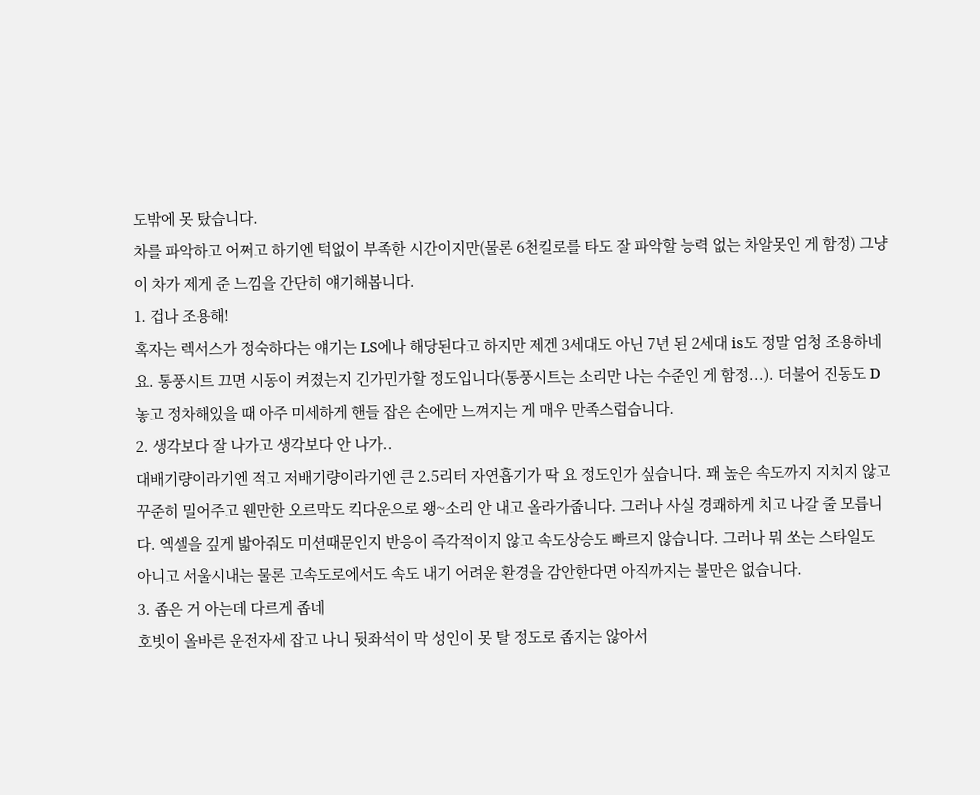도밖에 못 탔습니다.
차를 파악하고 어쩌고 하기엔 턱없이 부족한 시간이지만(물론 6천킬로를 타도 잘 파악할 능력 없는 차알못인 게 함정) 그냥 이 차가 제게 준 느낌을 간단히 얘기해봅니다.
1. 겁나 조용해!
혹자는 렉서스가 정숙하다는 얘기는 LS에나 해당된다고 하지만 제겐 3세대도 아닌 7년 된 2세대 is도 정말 엄청 조용하네요. 통풍시트 끄면 시동이 켜졌는지 긴가민가할 정도입니다(통풍시트는 소리만 나는 수준인 게 함정...). 더불어 진동도 D 놓고 정차해있을 때 아주 미세하게 핸들 잡은 손에만 느껴지는 게 매우 만족스럽습니다.
2. 생각보다 잘 나가고 생각보다 안 나가..
대배기량이라기엔 적고 저배기량이라기엔 큰 2.5리터 자연흡기가 딱 요 정도인가 싶습니다. 꽤 높은 속도까지 지치지 않고 꾸준히 밀어주고 웬만한 오르막도 킥다운으로 왱~소리 안 내고 올라가줍니다. 그러나 사실 경쾌하게 치고 나갈 줄 모릅니다. 엑셀을 깊게 밟아줘도 미션때문인지 반응이 즉각적이지 않고 속도상승도 빠르지 않습니다. 그러나 뭐 쏘는 스타일도 아니고 서울시내는 물론 고속도로에서도 속도 내기 어려운 환경을 감안한다면 아직까지는 불만은 없습니다.
3. 좁은 거 아는데 다르게 좁네
호빗이 올바른 운전자세 잡고 나니 뒷좌석이 막 성인이 못 탈 정도로 좁지는 않아서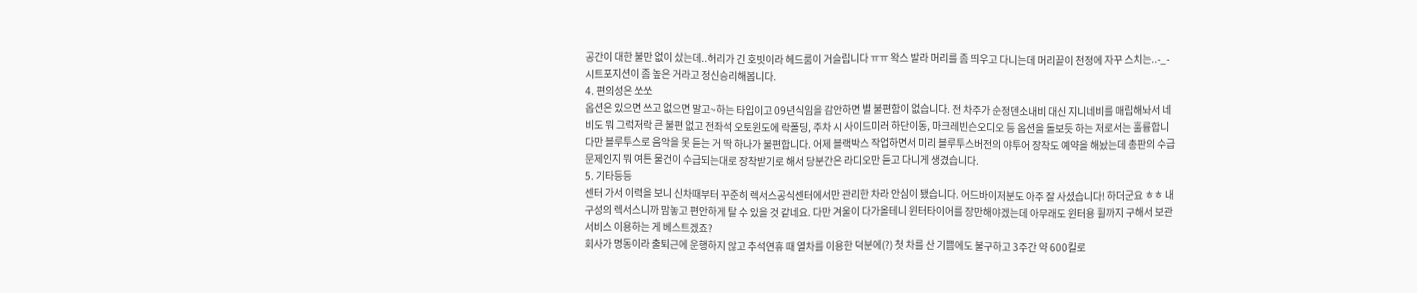공간이 대한 불만 없이 샀는데..허리가 긴 호빗이라 헤드룸이 거슬립니다 ㅠㅠ 왁스 발라 머리를 좀 띄우고 다니는데 머리끝이 천정에 자꾸 스치는..-_- 시트포지션이 좀 높은 거라고 정신승리해봅니다.
4. 편의성은 쏘쏘
옵션은 있으면 쓰고 없으면 말고~하는 타입이고 09년식임을 감안하면 별 불편함이 없습니다. 전 차주가 순정덴소내비 대신 지니네비를 매립해놔서 네비도 뭐 그럭저락 큰 불편 없고 전좌석 오토윈도에 락폴딩, 주차 시 사이드미러 하단이동, 마크레빈슨오디오 등 옵션을 돌보듯 하는 저로서는 훌륭합니다만 블루투스로 음악을 못 듣는 거 딱 하나가 불편합니다. 어제 블랙박스 작업하면서 미리 블루투스버전의 야투어 장착도 예약을 해놨는데 총판의 수급문제인지 뭐 여튼 물건이 수급되는대로 장착받기로 해서 당분간은 라디오만 듣고 다니게 생겼습니다.
5. 기타등등
센터 가서 이력을 보니 신차때부터 꾸준히 렉서스공식센터에서만 관리한 차라 안심이 됐습니다. 어드바이저분도 아주 잘 사셨습니다! 하더군요 ㅎㅎ 내구성의 렉서스니까 맘놓고 편안하게 탈 수 있을 것 같네요. 다만 겨울이 다가올테니 윈터타이어를 장만해야겠는데 아무래도 윈터용 휠까지 구해서 보관서비스 이용하는 게 베스트겠죠?
회사가 명동이라 출퇴근에 운행하지 않고 추석연휴 때 열차를 이용한 덕분에(?) 첫 차를 산 기쁨에도 불구하고 3주간 약 600킬로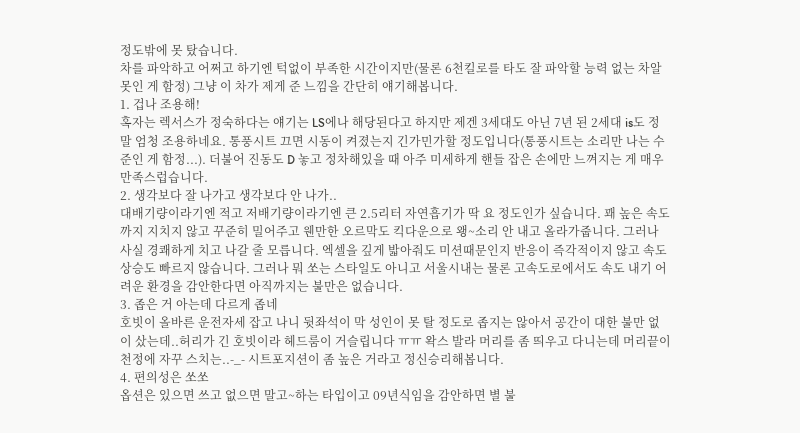정도밖에 못 탔습니다.
차를 파악하고 어쩌고 하기엔 턱없이 부족한 시간이지만(물론 6천킬로를 타도 잘 파악할 능력 없는 차알못인 게 함정) 그냥 이 차가 제게 준 느낌을 간단히 얘기해봅니다.
1. 겁나 조용해!
혹자는 렉서스가 정숙하다는 얘기는 LS에나 해당된다고 하지만 제겐 3세대도 아닌 7년 된 2세대 is도 정말 엄청 조용하네요. 통풍시트 끄면 시동이 켜졌는지 긴가민가할 정도입니다(통풍시트는 소리만 나는 수준인 게 함정...). 더불어 진동도 D 놓고 정차해있을 때 아주 미세하게 핸들 잡은 손에만 느껴지는 게 매우 만족스럽습니다.
2. 생각보다 잘 나가고 생각보다 안 나가..
대배기량이라기엔 적고 저배기량이라기엔 큰 2.5리터 자연흡기가 딱 요 정도인가 싶습니다. 꽤 높은 속도까지 지치지 않고 꾸준히 밀어주고 웬만한 오르막도 킥다운으로 왱~소리 안 내고 올라가줍니다. 그러나 사실 경쾌하게 치고 나갈 줄 모릅니다. 엑셀을 깊게 밟아줘도 미션때문인지 반응이 즉각적이지 않고 속도상승도 빠르지 않습니다. 그러나 뭐 쏘는 스타일도 아니고 서울시내는 물론 고속도로에서도 속도 내기 어려운 환경을 감안한다면 아직까지는 불만은 없습니다.
3. 좁은 거 아는데 다르게 좁네
호빗이 올바른 운전자세 잡고 나니 뒷좌석이 막 성인이 못 탈 정도로 좁지는 않아서 공간이 대한 불만 없이 샀는데..허리가 긴 호빗이라 헤드룸이 거슬립니다 ㅠㅠ 왁스 발라 머리를 좀 띄우고 다니는데 머리끝이 천정에 자꾸 스치는..-_- 시트포지션이 좀 높은 거라고 정신승리해봅니다.
4. 편의성은 쏘쏘
옵션은 있으면 쓰고 없으면 말고~하는 타입이고 09년식임을 감안하면 별 불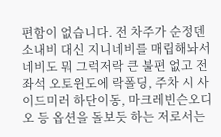편함이 없습니다. 전 차주가 순정덴소내비 대신 지니네비를 매립해놔서 네비도 뭐 그럭저락 큰 불편 없고 전좌석 오토윈도에 락폴딩, 주차 시 사이드미러 하단이동, 마크레빈슨오디오 등 옵션을 돌보듯 하는 저로서는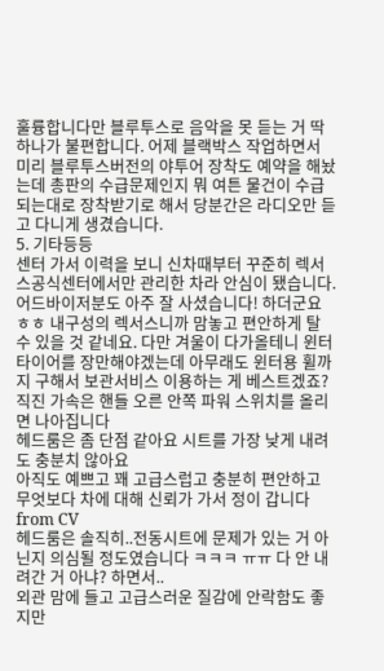훌륭합니다만 블루투스로 음악을 못 듣는 거 딱 하나가 불편합니다. 어제 블랙박스 작업하면서 미리 블루투스버전의 야투어 장착도 예약을 해놨는데 총판의 수급문제인지 뭐 여튼 물건이 수급되는대로 장착받기로 해서 당분간은 라디오만 듣고 다니게 생겼습니다.
5. 기타등등
센터 가서 이력을 보니 신차때부터 꾸준히 렉서스공식센터에서만 관리한 차라 안심이 됐습니다. 어드바이저분도 아주 잘 사셨습니다! 하더군요 ㅎㅎ 내구성의 렉서스니까 맘놓고 편안하게 탈 수 있을 것 같네요. 다만 겨울이 다가올테니 윈터타이어를 장만해야겠는데 아무래도 윈터용 휠까지 구해서 보관서비스 이용하는 게 베스트겠죠?
직진 가속은 핸들 오른 안쪽 파워 스위치를 올리면 나아집니다
헤드룸은 좀 단점 같아요 시트를 가장 낮게 내려도 충분치 않아요
아직도 예쁘고 꽤 고급스럽고 충분히 편안하고
무엇보다 차에 대해 신뢰가 가서 정이 갑니다
from CV
헤드룸은 솔직히..전동시트에 문제가 있는 거 아닌지 의심될 정도였습니다 ㅋㅋㅋ ㅠㅠ 다 안 내려간 거 아냐? 하면서..
외관 맘에 들고 고급스러운 질감에 안락함도 좋지만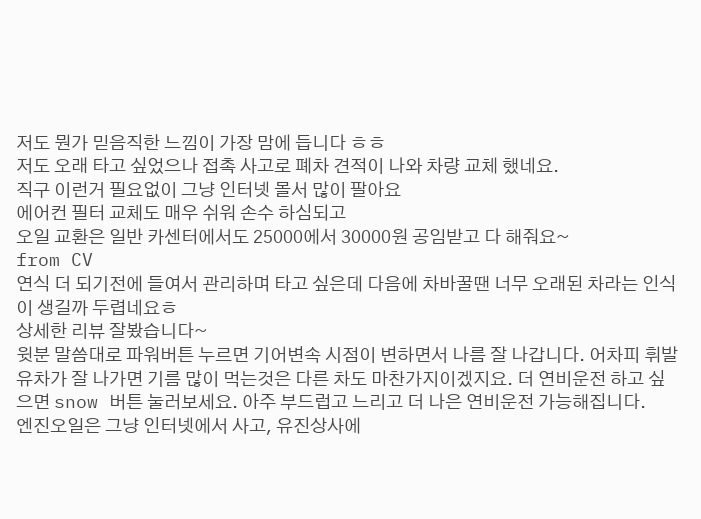저도 뭔가 믿음직한 느낌이 가장 맘에 듭니다 ㅎㅎ
저도 오래 타고 싶었으나 접촉 사고로 폐차 견적이 나와 차량 교체 했네요.
직구 이런거 필요없이 그냥 인터넷 몰서 많이 팔아요
에어컨 필터 교체도 매우 쉬워 손수 하심되고
오일 교환은 일반 카센터에서도 25000에서 30000원 공임받고 다 해줘요~
from CV
연식 더 되기전에 들여서 관리하며 타고 싶은데 다음에 차바꿀땐 너무 오래된 차라는 인식이 생길까 두렵네요ㅎ
상세한 리뷰 잘봤습니다~
윗분 말씀대로 파워버튼 누르면 기어변속 시점이 변하면서 나름 잘 나갑니다. 어차피 휘발유차가 잘 나가면 기름 많이 먹는것은 다른 차도 마찬가지이겠지요. 더 연비운전 하고 싶으면 snow 버튼 눌러보세요. 아주 부드럽고 느리고 더 나은 연비운전 가능해집니다.
엔진오일은 그냥 인터넷에서 사고, 유진상사에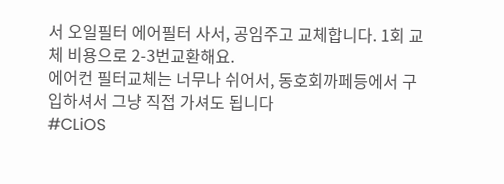서 오일필터 에어필터 사서, 공임주고 교체합니다. 1회 교체 비용으로 2-3번교환해요.
에어컨 필터교체는 너무나 쉬어서, 동호회까페등에서 구입하셔서 그냥 직접 가셔도 됩니다
#CLiOS